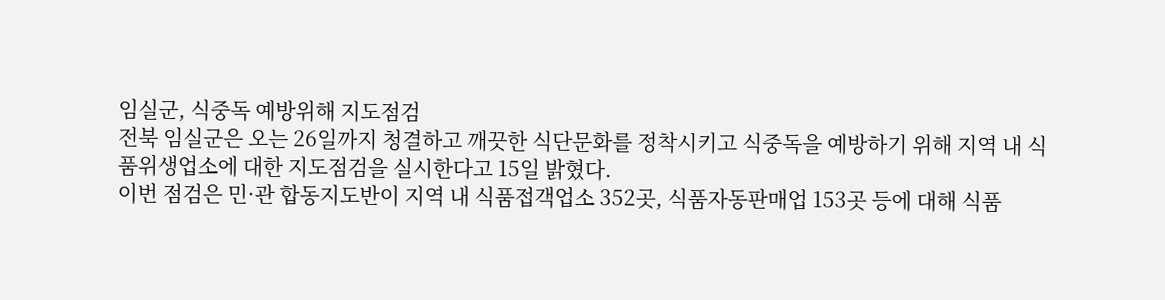임실군, 식중독 예방위해 지도점검
전북 임실군은 오는 26일까지 청결하고 깨끗한 식단문화를 정착시키고 식중독을 예방하기 위해 지역 내 식품위생업소에 대한 지도점검을 실시한다고 15일 밝혔다.
이번 점검은 민·관 합동지도반이 지역 내 식품접객업소 352곳, 식품자동판매업 153곳 등에 대해 식품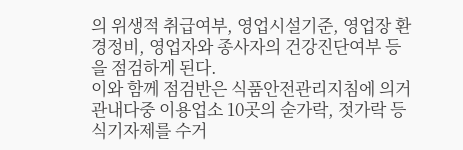의 위생적 취급여부, 영업시설기준, 영업장 환경정비, 영업자와 종사자의 건강진단여부 등을 점검하게 된다.
이와 함께 점검반은 식품안전관리지침에 의거 관내다중 이용업소 10곳의 숟가락, 젓가락 등 식기자제를 수거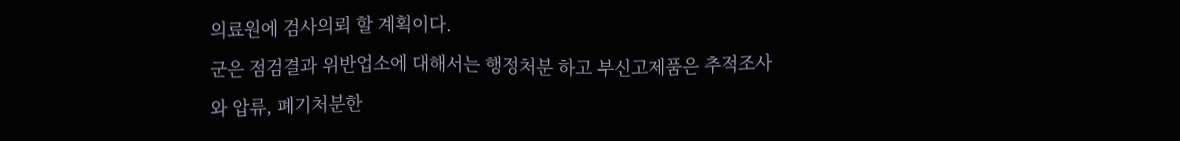의료원에 검사의뢰 할 계획이다.
군은 점검결과 위반업소에 대해서는 행정처분 하고 부신고제품은 추적조사와 압류, 폐기처분한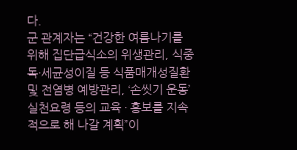다.
군 관계자는 “건강한 여름나기를 위해 집단급식소의 위생관리, 식중독·세균성이질 등 식품매개성질환 및 전염병 예방관리, ‘손씻기 운동’ 실천요령 등의 교육 · 홍보를 지속적으로 해 나갈 계획”이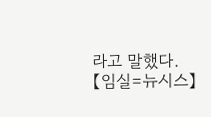라고 말했다.
【임실=뉴시스】